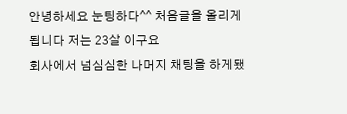안녕하세요 눈팅하다^^ 처음글을 올리게됩니다 저는 23살 이구요
회사에서 넘심심한 나머지 채팅을 하게됐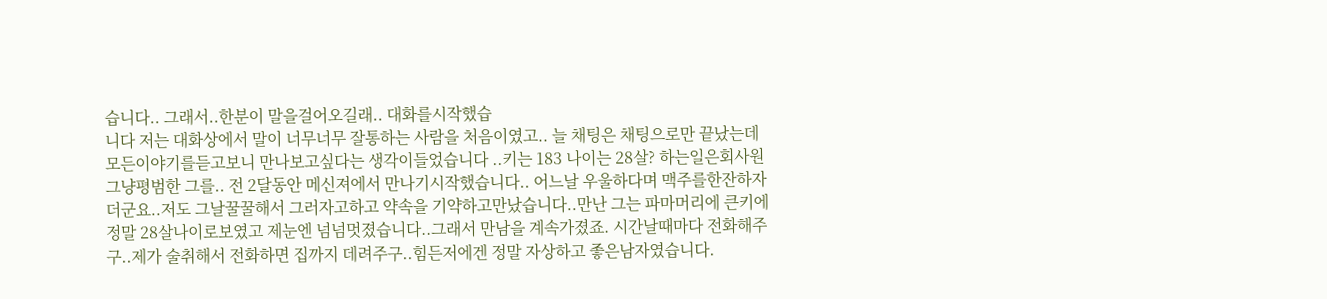습니다.. 그래서..한분이 말을걸어오길래.. 대화를시작했습
니다 저는 대화상에서 말이 너무너무 잘통하는 사람을 처음이였고.. 늘 채팅은 채팅으로만 끝났는데
모든이야기를듣고보니 만나보고싶다는 생각이들었습니다 ..키는 183 나이는 28살? 하는일은회사원
그냥평범한 그를.. 전 2달동안 메신져에서 만나기시작했습니다.. 어느날 우울하다며 맥주를한잔하자
더군요..저도 그날꿀꿀해서 그러자고하고 약속을 기약하고만났습니다..만난 그는 파마머리에 큰키에
정말 28살나이로보였고 제눈엔 넘넘멋졌습니다..그래서 만남을 계속가졌죠. 시간날때마다 전화해주
구..제가 술취해서 전화하면 집까지 데려주구..힘든저에겐 정말 자상하고 좋은남자였습니다.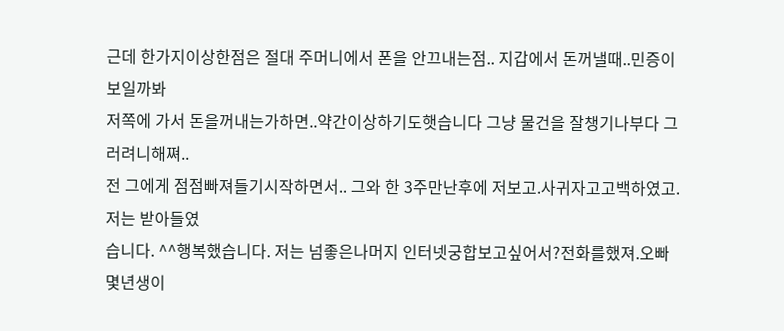근데 한가지이상한점은 절대 주머니에서 폰을 안끄내는점.. 지갑에서 돈꺼낼때..민증이 보일까봐
저쪽에 가서 돈을꺼내는가하면..약간이상하기도햇습니다 그냥 물건을 잘챙기나부다 그러려니해쪄..
전 그에게 점점빠져들기시작하면서.. 그와 한 3주만난후에 저보고.사귀자고고백하였고.저는 받아들였
습니다. ^^행복했습니다. 저는 넘좋은나머지 인터넷궁합보고싶어서?전화를했져.오빠몇년생이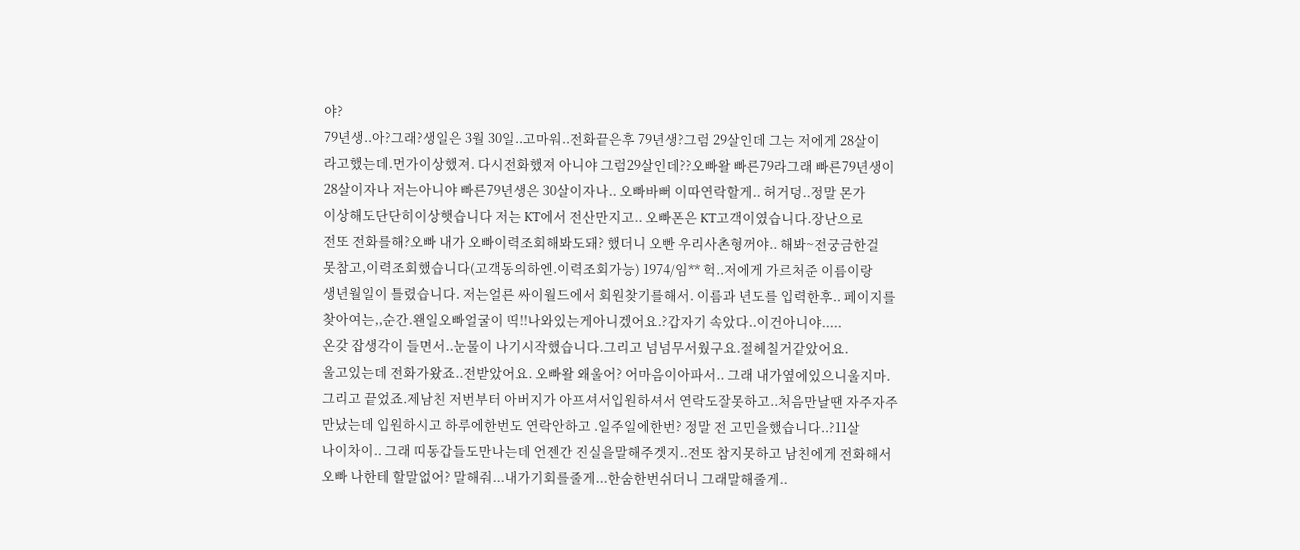야?
79년생..아?그래?생일은 3월 30일..고마워..전화끝은후 79년생?그럼 29살인데 그는 저에게 28살이
라고했는데.먼가이상했져. 다시전화했져 아니야 그럼29살인데??오빠왈 빠른79라그래 빠른79년생이
28살이자나 저는아니야 빠른79년생은 30살이자나.. 오빠바뻐 이따연락할게.. 허거덩..정말 몬가
이상해도단단히이상햇습니다 저는 KT에서 전산만지고.. 오빠폰은 KT고객이였습니다.장난으로
전또 전화를해?오빠 내가 오빠이력조회해봐도돼? 했더니 오빤 우리사촌형꺼야.. 해봐~전궁금한걸
못참고,이력조회했습니다(고객동의하엔.이력조회가능) 1974/임** 헉..저에게 가르처준 이름이랑
생년월일이 틀렸습니다. 저는얼른 싸이월드에서 회원찾기를해서. 이름과 년도를 입력한후.. 페이지를
찾아여는,,순간.왠일오빠얼굴이 띡!!나와있는게아니겠어요.?갑자기 속았다..이건아니야.....
온갖 잡생각이 들면서..눈물이 나기시작했습니다.그리고 넘넘무서웠구요.절헤칠거같았어요.
울고있는데 전화가왔죠..전받았어요. 오빠왈 왜울어? 어마음이아파서.. 그래 내가옆에있으니울지마.
그리고 끝었죠.제남친 저번부터 아버지가 아프셔서입원하셔서 연락도잘못하고..처음만날땐 자주자주
만났는데 입원하시고 하루에한번도 연락안하고 .일주일에한번? 정말 전 고민을했습니다..?11살
나이차이.. 그래 띠동갑들도만나는데 언젠간 진실을말해주겟지..전또 참지못하고 남친에게 전화해서
오빠 나한테 할말없어? 말해줘...내가기회를줄게...한숨한번쉬더니 그래말해줄게..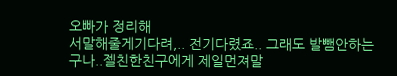오빠가 정리해
서말해줄게기다려,.. 전기다렸죠.. 그래도 발뺌안하는구나..젤친한친구에게 제일먼져말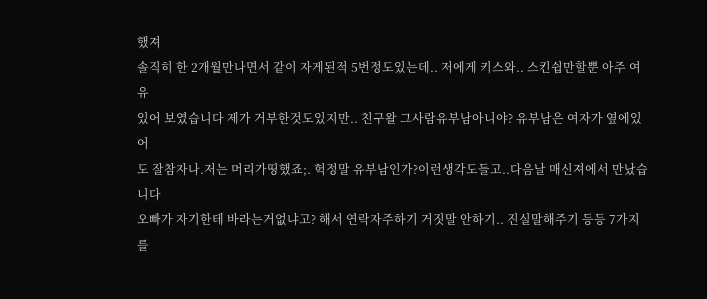했져
솔직히 한 2개월만나면서 같이 자게된적 5번정도있는데.. 저에게 키스와.. 스킨쉽만할뿐 아주 여유
있어 보였습니다 제가 거부한것도있지만.. 친구왈 그사람유부남아니야? 유부남은 여자가 옆에있어
도 잘참자나.저는 머리가띵했죠;. 헉정말 유부남인가?이런생각도들고..다음날 매신져에서 만났습니다
오빠가 자기한테 바라는거없냐고? 해서 연락자주하기 거짓말 안하기.. 진실말해주기 등등 7가지를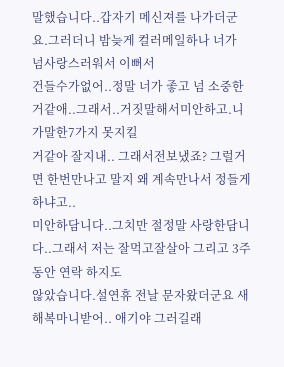말했습니다..갑자기 메신져를 나가더군요.그러더니 밤늦게 컬러메일하나 너가 넘사랑스러워서 이뻐서
건들수가없어..정말 너가 좋고 넘 소중한거같애..그래서..거짓말해서미안하고.니가말한7가지 못지킬
거같아 잘지내.. 그래서전보냈죠? 그럴거면 한번만나고 말지 왜 계속만나서 정들게하냐고..
미안하담니다..그치만 절정말 사랑한담니다..그래서 저는 잘먹고잘살아 그리고 3주동안 연락 하지도
않았습니다.설연휴 전날 문자왔더군요 새해복마니받어.. 애기야 그러길래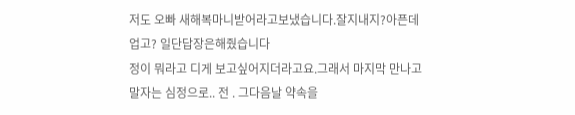저도 오빠 새해복마니받어라고보냈습니다.잘지내지?아픈데업고? 일단답장은해줬습니다
정이 뭐라고 디게 보고싶어지더라고요.그래서 마지막 만나고말자는 심정으로.. 전 . 그다음날 약속을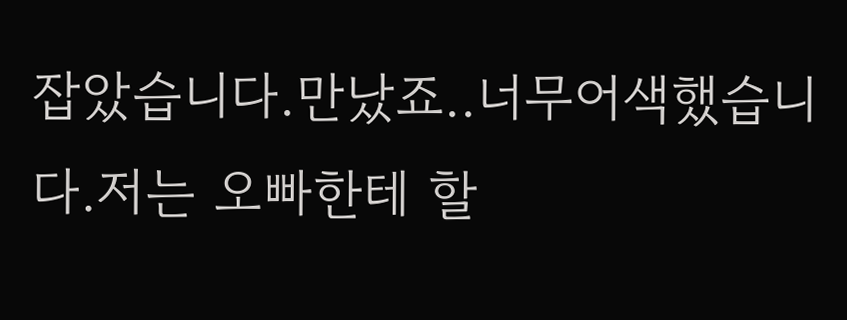잡았습니다.만났죠..너무어색했습니다.저는 오빠한테 할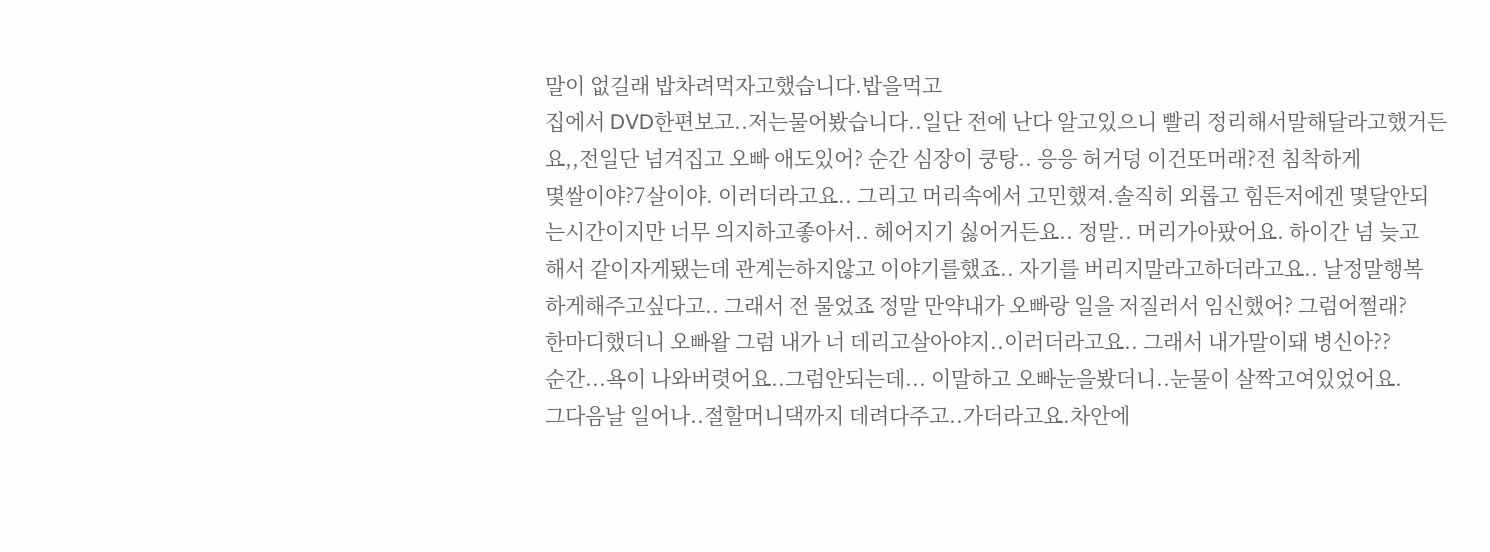말이 없길래 밥차려먹자고했습니다.밥을먹고
집에서 DVD한편보고..저는물어봤습니다..일단 전에 난다 알고있으니 빨리 정리해서말해달라고했거든
요,,전일단 넘겨집고 오빠 애도있어? 순간 심장이 쿵탕.. 응응 허거덩 이건또머래?전 침착하게
몇쌀이야?7살이야. 이러더라고요.. 그리고 머리속에서 고민했져.솔직히 외롭고 힘든저에겐 몇달안되
는시간이지만 너무 의지하고좋아서.. 헤어지기 싫어거든요.. 정말.. 머리가아팠어요. 하이간 넘 늦고
해서 같이자게됐는데 관계는하지않고 이야기를했죠.. 자기를 버리지말라고하더라고요.. 날정말행복
하게해주고싶다고.. 그래서 전 물었죠 정말 만약내가 오빠랑 일을 저질러서 임신했어? 그럼어쩔래?
한마디했더니 오빠왈 그럼 내가 너 데리고살아야지..이러더라고요.. 그래서 내가말이돼 병신아??
순간...욕이 나와버렷어요..그럼안되는데... 이말하고 오빠눈을봤더니..눈물이 살짝고여있었어요.
그다음날 일어나..절할머니댁까지 데려다주고..가더라고요.차안에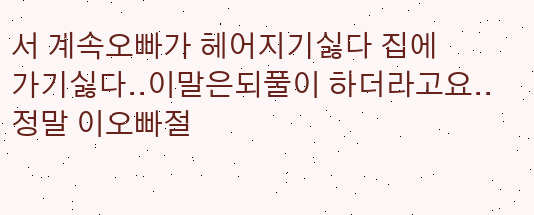서 계속오빠가 헤어지기싫다 집에
가기싫다..이말은되풀이 하더라고요..
정말 이오빠절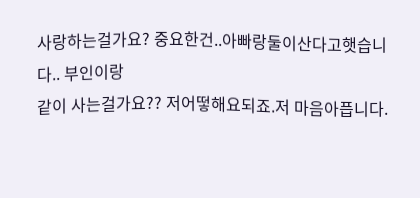사랑하는걸가요? 중요한건..아빠랑둘이산다고햇습니다.. 부인이랑
같이 사는걸가요?? 저어떻해요되죠.저 마음아픕니다.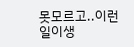못모르고..이런일이생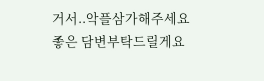거서..악플삼가해주세요
좋은 담변부탁드릴게요